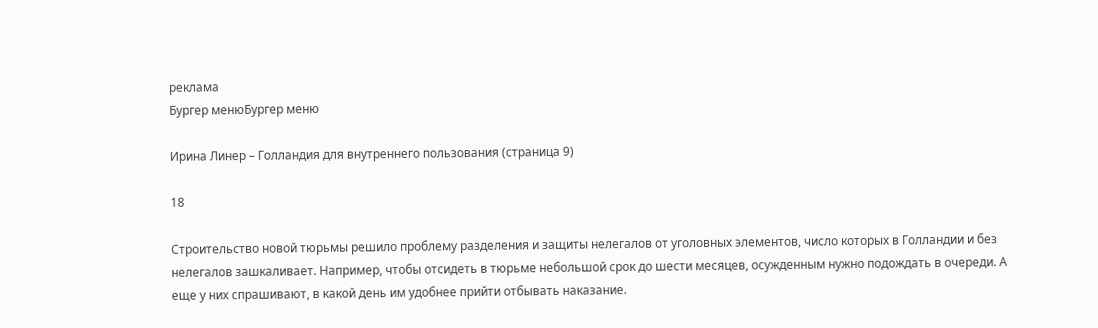реклама
Бургер менюБургер меню

Ирина Линер – Голландия для внутреннего пользования (страница 9)

18

Строительство новой тюрьмы решило проблему разделения и защиты нелегалов от уголовных элементов, число которых в Голландии и без нелегалов зашкаливает. Например, чтобы отсидеть в тюрьме небольшой срок до шести месяцев, осужденным нужно подождать в очереди. А еще у них спрашивают, в какой день им удобнее прийти отбывать наказание.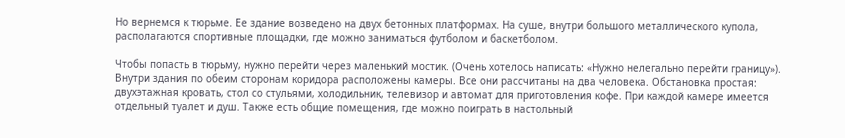Но вернемся к тюрьме. Ее здание возведено на двух бетонных платформах. На суше, внутри большого металлического купола, располагаются спортивные площадки, где можно заниматься футболом и баскетболом.

Чтобы попасть в тюрьму, нужно перейти через маленький мостик. (Очень хотелось написать: «Нужно нелегально перейти границу»). Внутри здания по обеим сторонам коридора расположены камеры. Все они рассчитаны на два человека. Обстановка простая: двухэтажная кровать, стол со стульями, холодильник, телевизор и автомат для приготовления кофе. При каждой камере имеется отдельный туалет и душ. Также есть общие помещения, где можно поиграть в настольный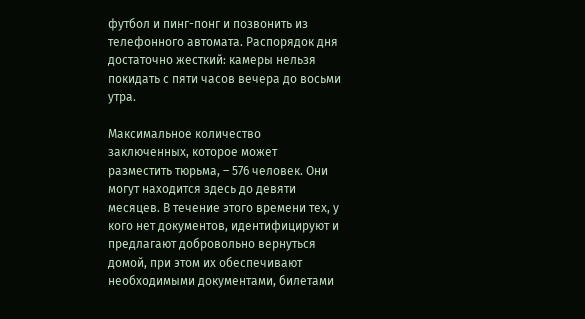футбол и пинг-понг и позвонить из телефонного автомата. Распорядок дня достаточно жесткий: камеры нельзя покидать с пяти часов вечера до восьми утра.

Максимальное количество заключенных, которое может разместить тюрьма, – 576 человек. Они могут находится здесь до девяти месяцев. В течение этого времени тех, у кого нет документов, идентифицируют и предлагают добровольно вернуться домой, при этом их обеспечивают необходимыми документами, билетами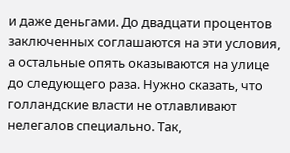и даже деньгами. До двадцати процентов заключенных соглашаются на эти условия, а остальные опять оказываются на улице до следующего раза. Нужно сказать, что голландские власти не отлавливают нелегалов специально. Так,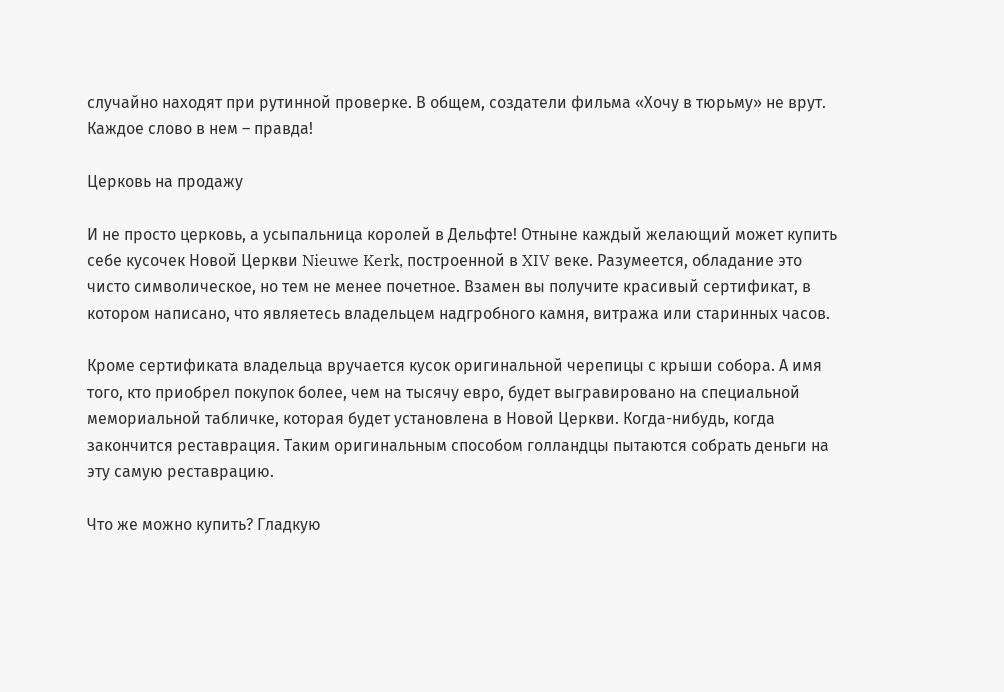случайно находят при рутинной проверке. В общем, создатели фильма «Хочу в тюрьму» не врут. Каждое слово в нем – правда!

Церковь на продажу

И не просто церковь, а усыпальница королей в Дельфте! Отныне каждый желающий может купить себе кусочек Новой Церкви Nieuwe Kerk, построенной в XIV веке. Разумеется, обладание это чисто символическое, но тем не менее почетное. Взамен вы получите красивый сертификат, в котором написано, что являетесь владельцем надгробного камня, витража или старинных часов.

Кроме сертификата владельца вручается кусок оригинальной черепицы с крыши собора. А имя того, кто приобрел покупок более, чем на тысячу евро, будет выгравировано на специальной мемориальной табличке, которая будет установлена в Новой Церкви. Когда-нибудь, когда закончится реставрация. Таким оригинальным способом голландцы пытаются собрать деньги на эту самую реставрацию.

Что же можно купить? Гладкую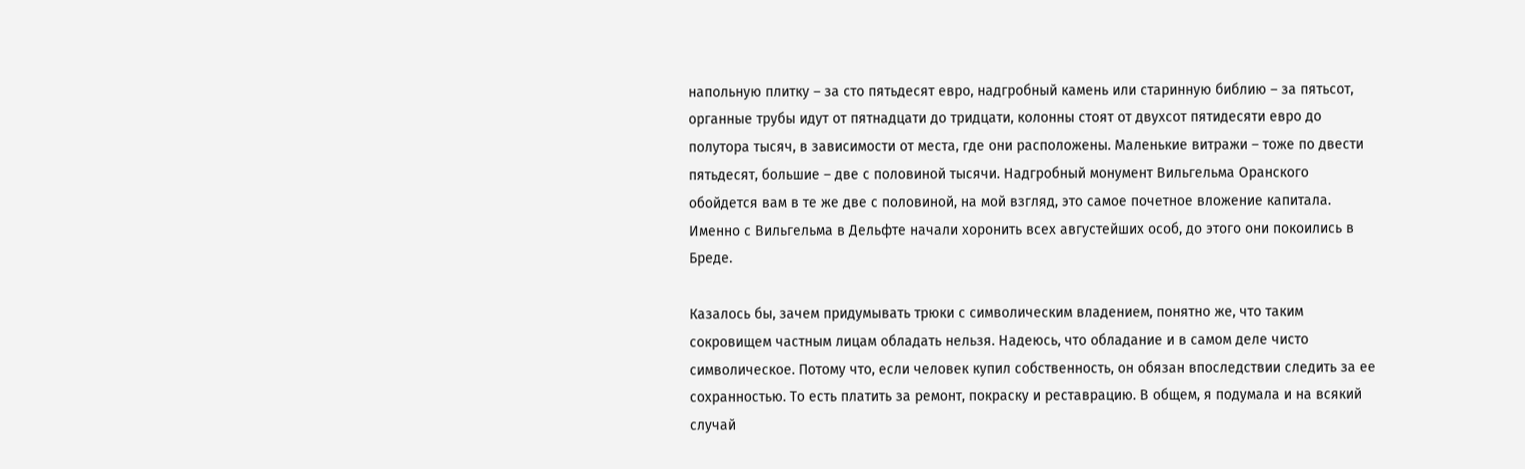напольную плитку – за сто пятьдесят евро, надгробный камень или старинную библию – за пятьсот, органные трубы идут от пятнадцати до тридцати, колонны стоят от двухсот пятидесяти евро до полутора тысяч, в зависимости от места, где они расположены. Маленькие витражи – тоже по двести пятьдесят, большие – две с половиной тысячи. Надгробный монумент Вильгельма Оранского обойдется вам в те же две с половиной, на мой взгляд, это самое почетное вложение капитала. Именно с Вильгельма в Дельфте начали хоронить всех августейших особ, до этого они покоились в Бреде.

Казалось бы, зачем придумывать трюки с символическим владением, понятно же, что таким сокровищем частным лицам обладать нельзя. Надеюсь, что обладание и в самом деле чисто символическое. Потому что, если человек купил собственность, он обязан впоследствии следить за ее сохранностью. То есть платить за ремонт, покраску и реставрацию. В общем, я подумала и на всякий случай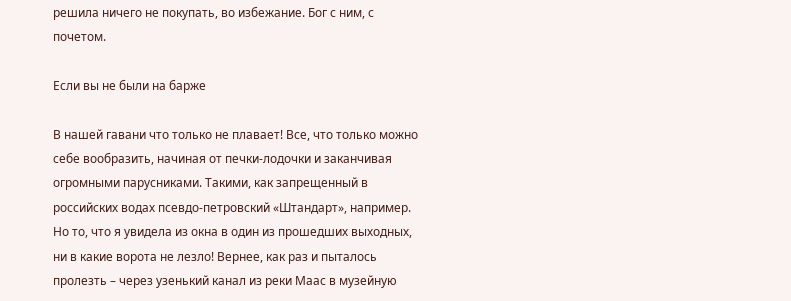решила ничего не покупать, во избежание. Бог с ним, с почетом.

Если вы не были на барже

В нашей гавани что только не плавает! Все, что только можно себе вообразить, начиная от печки-лодочки и заканчивая огромными парусниками. Такими, как запрещенный в российских водах псевдо-петровский «Штандарт», например. Но то, что я увидела из окна в один из прошедших выходных, ни в какие ворота не лезло! Вернее, как раз и пыталось пролезть – через узенький канал из реки Маас в музейную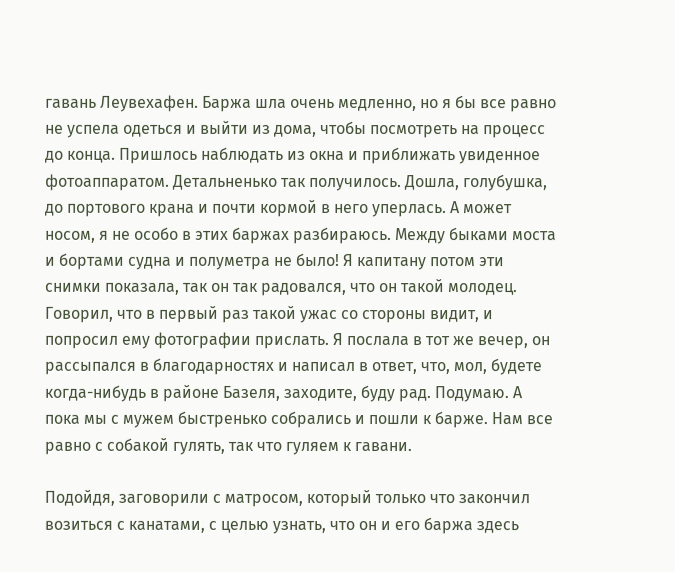гавань Леувехафен. Баржа шла очень медленно, но я бы все равно не успела одеться и выйти из дома, чтобы посмотреть на процесс до конца. Пришлось наблюдать из окна и приближать увиденное фотоаппаратом. Детальненько так получилось. Дошла, голубушка, до портового крана и почти кормой в него уперлась. А может носом, я не особо в этих баржах разбираюсь. Между быками моста и бортами судна и полуметра не было! Я капитану потом эти снимки показала, так он так радовался, что он такой молодец. Говорил, что в первый раз такой ужас со стороны видит, и попросил ему фотографии прислать. Я послала в тот же вечер, он рассыпался в благодарностях и написал в ответ, что, мол, будете когда-нибудь в районе Базеля, заходите, буду рад. Подумаю. А пока мы с мужем быстренько собрались и пошли к барже. Нам все равно с собакой гулять, так что гуляем к гавани.

Подойдя, заговорили с матросом, который только что закончил возиться с канатами, с целью узнать, что он и его баржа здесь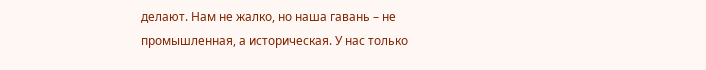делают. Нам не жалко, но наша гавань – не промышленная, а историческая. У нас только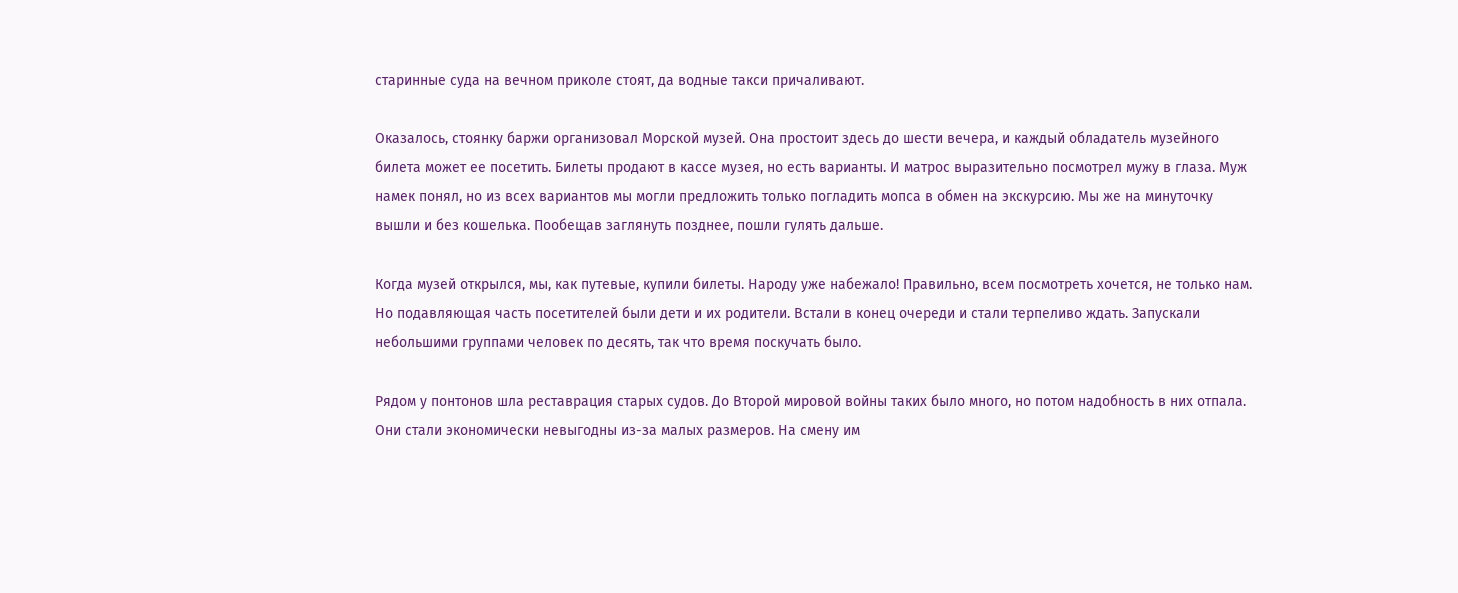старинные суда на вечном приколе стоят, да водные такси причаливают.

Оказалось, стоянку баржи организовал Морской музей. Она простоит здесь до шести вечера, и каждый обладатель музейного билета может ее посетить. Билеты продают в кассе музея, но есть варианты. И матрос выразительно посмотрел мужу в глаза. Муж намек понял, но из всех вариантов мы могли предложить только погладить мопса в обмен на экскурсию. Мы же на минуточку вышли и без кошелька. Пообещав заглянуть позднее, пошли гулять дальше.

Когда музей открылся, мы, как путевые, купили билеты. Народу уже набежало! Правильно, всем посмотреть хочется, не только нам. Но подавляющая часть посетителей были дети и их родители. Встали в конец очереди и стали терпеливо ждать. Запускали небольшими группами человек по десять, так что время поскучать было.

Рядом у понтонов шла реставрация старых судов. До Второй мировой войны таких было много, но потом надобность в них отпала. Они стали экономически невыгодны из-за малых размеров. На смену им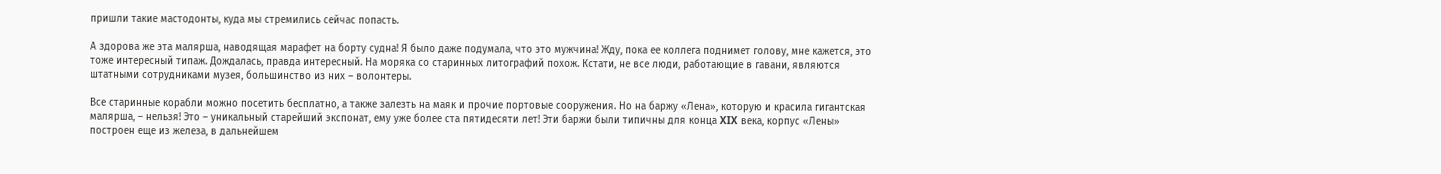пришли такие мастодонты, куда мы стремились сейчас попасть.

А здорова же эта малярша, наводящая марафет на борту судна! Я было даже подумала, что это мужчина! Жду, пока ее коллега поднимет голову, мне кажется, это тоже интересный типаж. Дождалась, правда интересный. На моряка со старинных литографий похож. Кстати, не все люди, работающие в гавани, являются штатными сотрудниками музея, большинство из них – волонтеры.

Все старинные корабли можно посетить бесплатно, а также залезть на маяк и прочие портовые сооружения. Но на баржу «Лена», которую и красила гигантская малярша, – нельзя! Это – уникальный старейший экспонат, ему уже более ста пятидесяти лет! Эти баржи были типичны для конца XIX века, корпус «Лены» построен еще из железа, в дальнейшем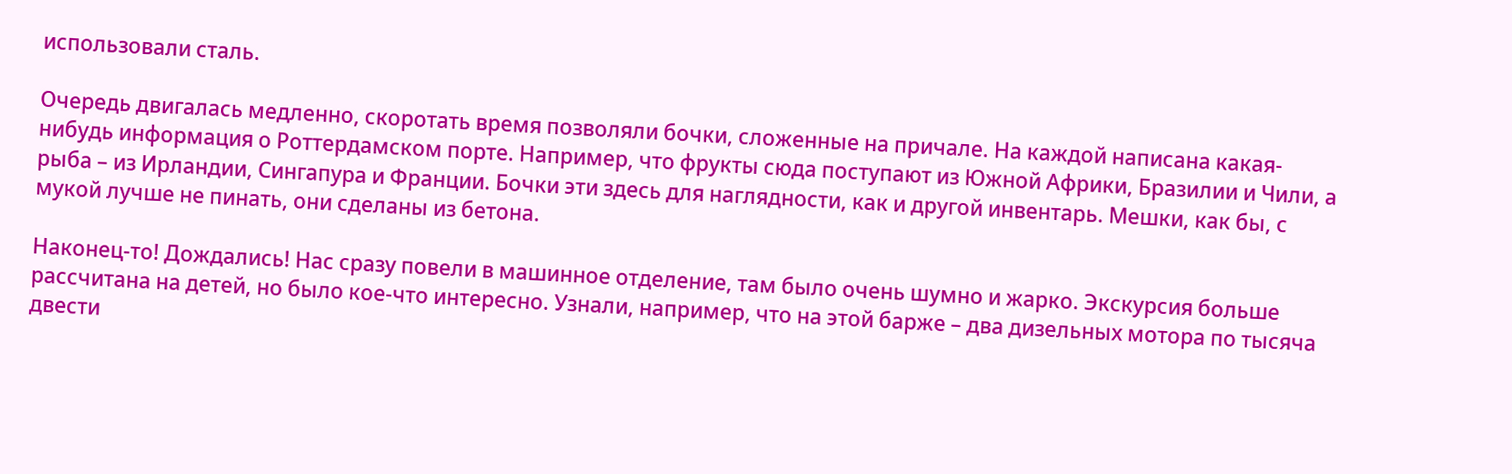использовали сталь.

Очередь двигалась медленно, скоротать время позволяли бочки, сложенные на причале. На каждой написана какая-нибудь информация о Роттердамском порте. Например, что фрукты сюда поступают из Южной Африки, Бразилии и Чили, а рыба – из Ирландии, Сингапура и Франции. Бочки эти здесь для наглядности, как и другой инвентарь. Мешки, как бы, с мукой лучше не пинать, они сделаны из бетона.

Наконец-то! Дождались! Нас сразу повели в машинное отделение, там было очень шумно и жарко. Экскурсия больше рассчитана на детей, но было кое-что интересно. Узнали, например, что на этой барже – два дизельных мотора по тысяча двести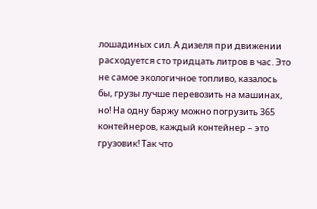лошадиных сил. А дизеля при движении расходуется сто тридцать литров в час. Это не самое экологичное топливо, казалось бы, грузы лучше перевозить на машинах, но! На одну баржу можно погрузить 365 контейнеров, каждый контейнер – это грузовик! Так что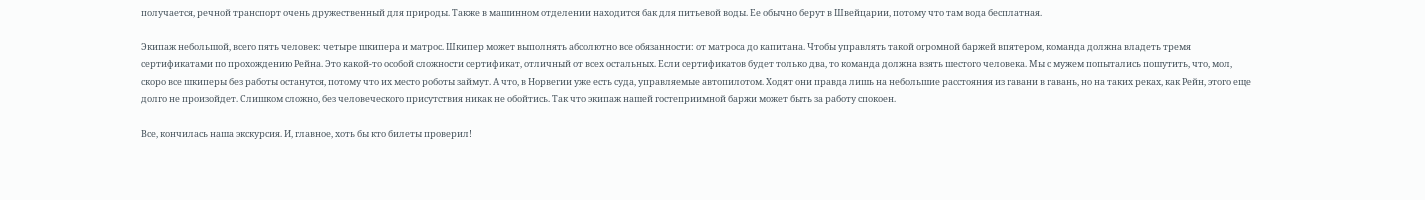получается, речной транспорт очень дружественный для природы. Также в машинном отделении находится бак для питьевой воды. Ее обычно берут в Швейцарии, потому что там вода бесплатная.

Экипаж небольшой, всего пять человек: четыре шкипера и матрос. Шкипер может выполнять абсолютно все обязанности: от матроса до капитана. Чтобы управлять такой огромной баржей впятером, команда должна владеть тремя сертификатами по прохождению Рейна. Это какой-то особой сложности сертификат, отличный от всех остальных. Если сертификатов будет только два, то команда должна взять шестого человека. Мы с мужем попытались пошутить, что, мол, скоро все шкиперы без работы останутся, потому что их место роботы займут. А что, в Норвегии уже есть суда, управляемые автопилотом. Ходят они правда лишь на небольшие расстояния из гавани в гавань, но на таких реках, как Рейн, этого еще долго не произойдет. Слишком сложно, без человеческого присутствия никак не обойтись. Так что экипаж нашей гостеприимной баржи может быть за работу спокоен.

Все, кончилась наша экскурсия. И, главное, хоть бы кто билеты проверил!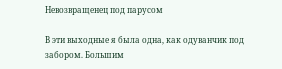Невозвращенец под парусом

В эти выходные я была одна, как одуванчик под забором. Большим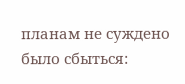планам не суждено было сбыться: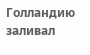Голландию заливал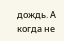дождь. А когда не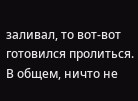заливал, то вот-вот готовился пролиться. В общем, ничто не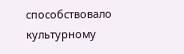способствовало культурному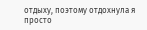отдыху, поэтому отдохнула я просто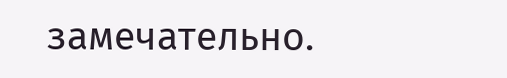замечательно.